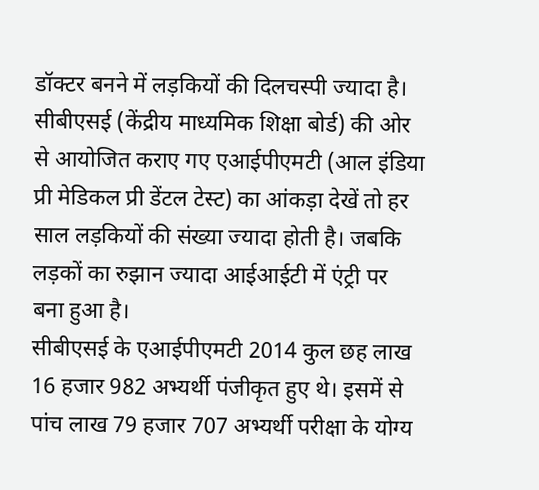डॉक्टर बनने में लड़कियों की दिलचस्पी ज्यादा है। सीबीएसई (केंद्रीय माध्यमिक शिक्षा बोर्ड) की ओर से आयोजित कराए गए एआईपीएमटी (आल इंडिया प्री मेडिकल प्री डेंटल टेस्ट) का आंकड़ा देखें तो हर साल लड़कियों की संख्या ज्यादा होती है। जबकि लड़कों का रुझान ज्यादा आईआईटी में एंट्री पर बना हुआ है।
सीबीएसई के एआईपीएमटी 2014 कुल छह लाख 16 हजार 982 अभ्यर्थी पंजीकृत हुए थे। इसमें से पांच लाख 79 हजार 707 अभ्यर्थी परीक्षा के योग्य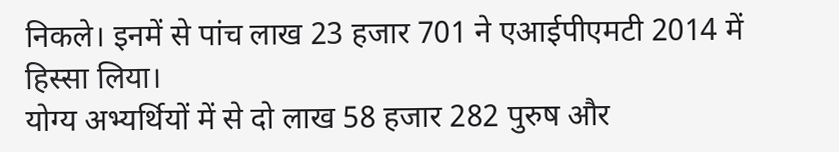निकले। इनमें से पांच लाख 23 हजार 701 ने एआईपीएमटी 2014 में हिस्सा लिया।
योग्य अभ्यर्थियों में से दो लाख 58 हजार 282 पुरुष और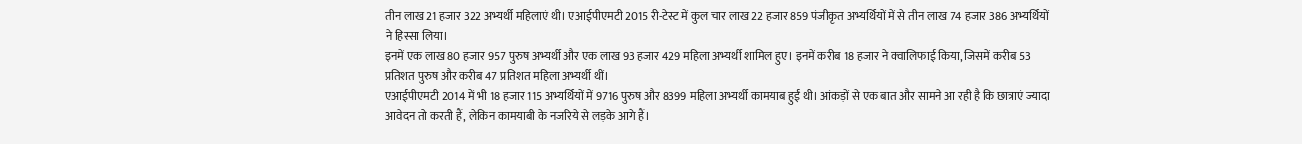तीन लाख 21 हजार 322 अभ्यर्थी महिलाएं थी। एआईपीएमटी 2015 री-टेस्ट में कुल चार लाख 22 हजार 859 पंजीकृत अभ्यर्थियों में से तीन लाख 74 हजार 386 अभ्यर्थियों ने हिस्सा लिया।
इनमें एक लाख 80 हजार 957 पुरुष अभ्यर्थी और एक लाख 93 हजार 429 महिला अभ्यर्थी शामिल हुए। इनमें करीब 18 हजार ने क्वालिफाई किया, जिसमें करीब 53 प्रतिशत पुरुष और करीब 47 प्रतिशत महिला अभ्यर्थी थीं।
एआईपीएमटी 2014 में भी 18 हजार 115 अभ्यर्थियों में 9716 पुरुष और 8399 महिला अभ्यर्थी कामयाब हुईं थी। आंकड़ों से एक बात और सामने आ रही है कि छात्राएं ज्यादा आवेदन तो करती हैं, लेकिन कामयाबी के नजरिये से लड़के आगे हैं।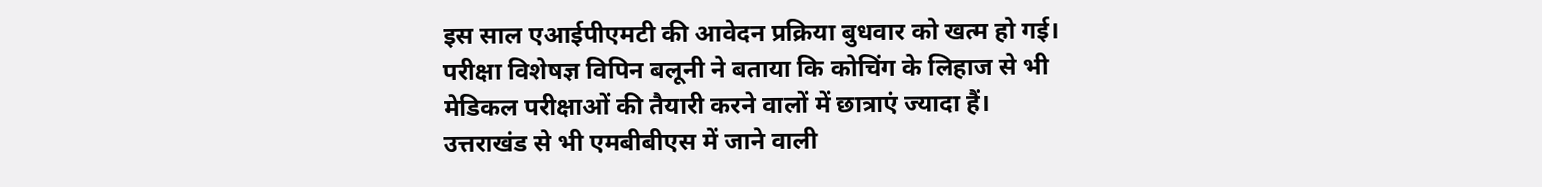इस साल एआईपीएमटी की आवेदन प्रक्रिया बुधवार को खत्म हो गई। परीक्षा विशेषज्ञ विपिन बलूनी ने बताया कि कोचिंग के लिहाज से भी मेडिकल परीक्षाओं की तैयारी करने वालों में छात्राएं ज्यादा हैं। उत्तराखंड से भी एमबीबीएस में जाने वाली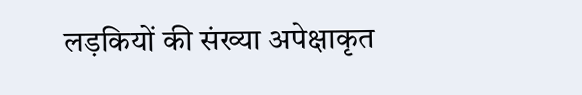लड़कियों की संख्या अपेक्षाकृत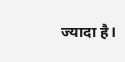ज्यादा है।